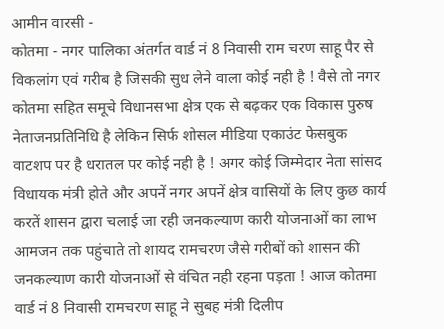आमीन वारसी -
कोतमा - नगर पालिका अंतर्गत वार्ड नं 8 निवासी राम चरण साहू पैर से विकलांग एवं गरीब है जिसकी सुध लेने वाला कोई नही है ! वैसे तो नगर कोतमा सहित समूचे विधानसभा क्षेत्र एक से बढ़कर एक विकास पुरुष नेताजनप्रतिनिधि है लेकिन सिर्फ शोसल मीडिया एकाउंट फेसबुक वाटशप पर है धरातल पर कोई नही है ! अगर कोई जिम्मेदार नेता सांसद विधायक मंत्री होते और अपनें नगर अपनें क्षेत्र वासियों के लिए कुछ कार्य करतें शासन द्वारा चलाई जा रही जनकल्याण कारी योजनाओं का लाभ आमजन तक पहुंचाते तो शायद रामचरण जैसे गरीबों को शासन की जनकल्याण कारी योजनाओं से वंचित नही रहना पड़ता ! आज कोतमा वार्ड नं 8 निवासी रामचरण साहू ने सुबह मंत्री दिलीप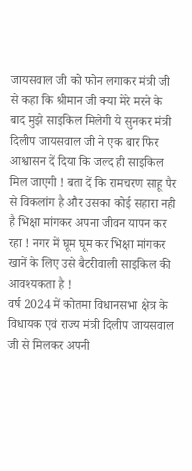जायसवाल जी को फोन लगाकर मंत्री जी से कहा कि श्रीमान जी क्या मेरे मरने के बाद मुझे साइकिल मिलेगी ये सुनकर मंत्री दिलीप जायसवाल जी ने एक बार फिर आश्वासन दें दिया कि जल्द ही साइकिल मिल जाएगी ! बता दें कि रामचरण साहू पैर से विकलांग है और उसका कोई सहारा नही है भिक्षा मांगकर अपना जीवन यापन कर रहा ! नगर में घूम घूम कर भिक्षा मांगकर खानें के लिए उसे बैटरीवाली साइकिल की आवश्यकता है !
वर्ष 2024 में कोतमा विधानसभा क्षेत्र के विधायक एवं राज्य मंत्री दिलीप जायसवाल जी से मिलकर अपनी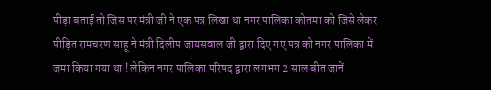पीड़ा बताई तो जिस पर मंत्री जी ने एक पत्र लिखा था नगर पालिका कोतमा को जिसे लेकर पीड़ित रामचरण साहू ने मंत्री दिलीप जायसवाल जी द्वारा दिए गए पत्र को नगर पालिका में जमा किया गया था ! लेकिन नगर पालिका परिषद द्वारा लगभग 2 साल बीत जानें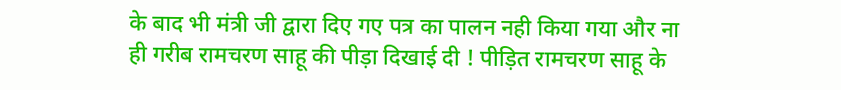के बाद भी मंत्री जी द्वारा दिए गए पत्र का पालन नही किया गया और ना ही गरीब रामचरण साहू की पीड़ा दिखाई दी ! पीड़ित रामचरण साहू के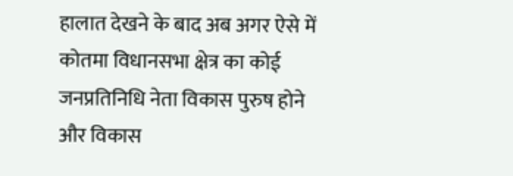हालात देखने के बाद अब अगर ऐसे में कोतमा विधानसभा क्षेत्र का कोई जनप्रतिनिधि नेता विकास पुरुष होने और विकास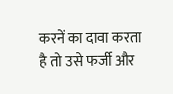करनें का दावा करता है तो उसे फर्जी और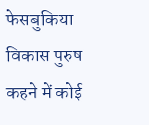फेसबुकिया विकास पुरुष कहने में कोई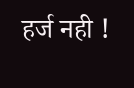हर्ज नही !